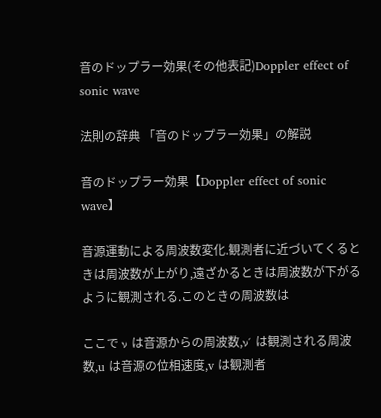音のドップラー効果(その他表記)Doppler effect of sonic wave

法則の辞典 「音のドップラー効果」の解説

音のドップラー効果【Doppler effect of sonic wave】

音源運動による周波数変化.観測者に近づいてくるときは周波数が上がり,遠ざかるときは周波数が下がるように観測される.このときの周波数は

ここで ν は音源からの周波数,ν′ は観測される周波数,u は音源の位相速度,v は観測者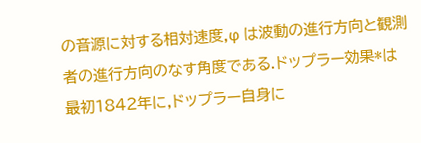の音源に対する相対速度,φ は波動の進行方向と観測者の進行方向のなす角度である.ドップラー効果*は最初1842年に,ドップラー自身に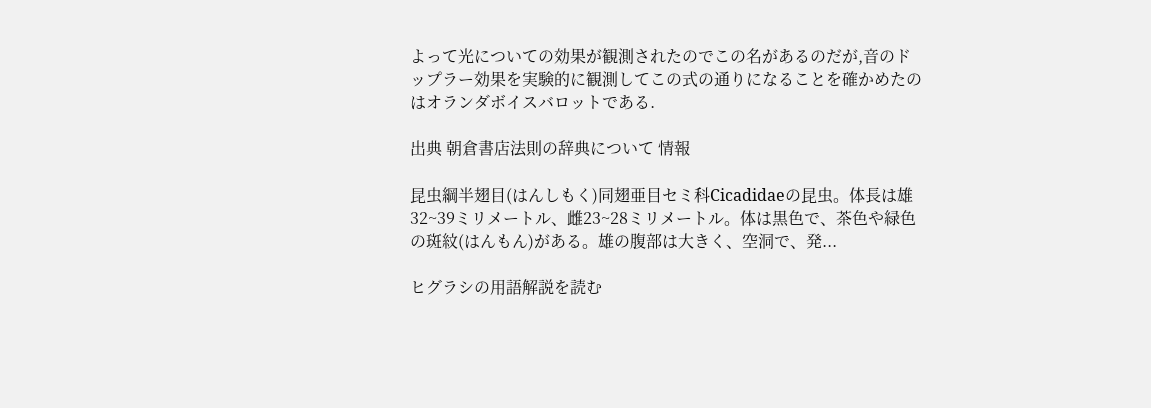よって光についての効果が観測されたのでこの名があるのだが,音のドップラー効果を実験的に観測してこの式の通りになることを確かめたのはオランダボイスバロットである.

出典 朝倉書店法則の辞典について 情報

昆虫綱半翅目(はんしもく)同翅亜目セミ科Cicadidaeの昆虫。体長は雄32~39ミリメートル、雌23~28ミリメートル。体は黒色で、茶色や緑色の斑紋(はんもん)がある。雄の腹部は大きく、空洞で、発...

ヒグラシの用語解説を読む